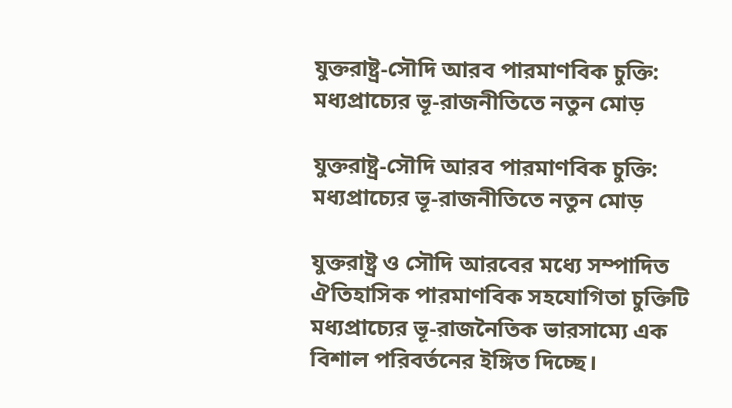যুক্তরাষ্ট্র-সৌদি আরব পারমাণবিক চুক্তি: মধ্যপ্রাচ্যের ভূ-রাজনীতিতে নতুন মোড়

যুক্তরাষ্ট্র-সৌদি আরব পারমাণবিক চুক্তি: মধ্যপ্রাচ্যের ভূ-রাজনীতিতে নতুন মোড়

যুক্তরাষ্ট্র ও সৌদি আরবের মধ্যে সম্পাদিত ঐতিহাসিক পারমাণবিক সহযোগিতা চুক্তিটি মধ্যপ্রাচ্যের ভূ-রাজনৈতিক ভারসাম্যে এক বিশাল পরিবর্তনের ইঙ্গিত দিচ্ছে।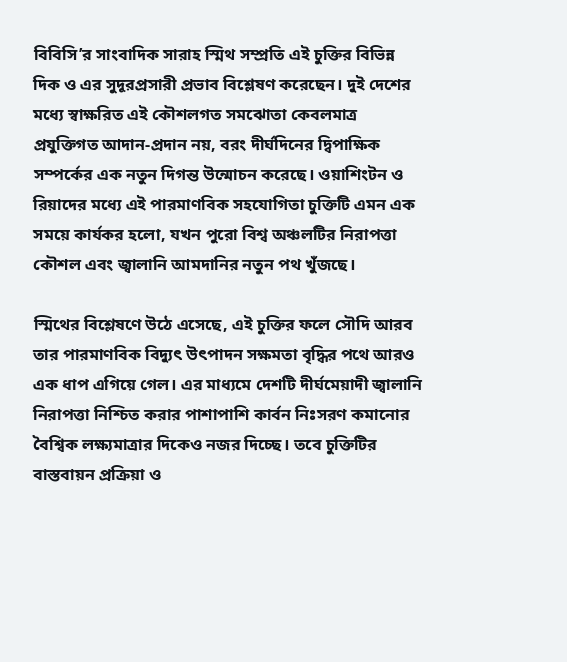বিবিসি’র সাংবাদিক সারাহ স্মিথ সম্প্রতি এই চুক্তির বিভিন্ন দিক ও এর সুদূরপ্রসারী প্রভাব বিশ্লেষণ করেছেন। দুই দেশের মধ্যে স্বাক্ষরিত এই কৌশলগত সমঝোতা কেবলমাত্র প্রযুক্তিগত আদান-প্রদান নয়, বরং দীর্ঘদিনের দ্বিপাক্ষিক সম্পর্কের এক নতুন দিগন্ত উন্মোচন করেছে। ওয়াশিংটন ও রিয়াদের মধ্যে এই পারমাণবিক সহযোগিতা চুক্তিটি এমন এক সময়ে কার্যকর হলো, যখন পুরো বিশ্ব অঞ্চলটির নিরাপত্তা কৌশল এবং জ্বালানি আমদানির নতুন পথ খুঁজছে।

স্মিথের বিশ্লেষণে উঠে এসেছে, এই চুক্তির ফলে সৌদি আরব তার পারমাণবিক বিদ্যুৎ উৎপাদন সক্ষমতা বৃদ্ধির পথে আরও এক ধাপ এগিয়ে গেল। এর মাধ্যমে দেশটি দীর্ঘমেয়াদী জ্বালানি নিরাপত্তা নিশ্চিত করার পাশাপাশি কার্বন নিঃসরণ কমানোর বৈশ্বিক লক্ষ্যমাত্রার দিকেও নজর দিচ্ছে। তবে চুক্তিটির বাস্তবায়ন প্রক্রিয়া ও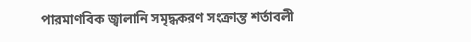পারমাণবিক জ্বালানি সমৃদ্ধকরণ সংক্রান্ত শর্তাবলী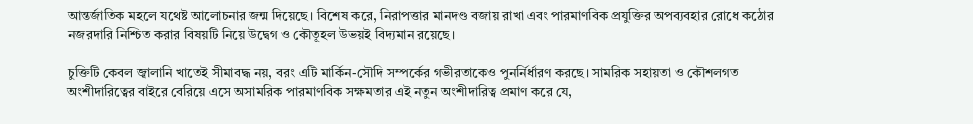আন্তর্জাতিক মহলে যথেষ্ট আলোচনার জন্ম দিয়েছে। বিশেষ করে, নিরাপত্তার মানদণ্ড বজায় রাখা এবং পারমাণবিক প্রযুক্তির অপব্যবহার রোধে কঠোর নজরদারি নিশ্চিত করার বিষয়টি নিয়ে উদ্বেগ ও কৌতূহল উভয়ই বিদ্যমান রয়েছে।

চুক্তিটি কেবল জ্বালানি খাতেই সীমাবদ্ধ নয়, বরং এটি মার্কিন-সৌদি সম্পর্কের গভীরতাকেও পুনর্নির্ধারণ করছে। সামরিক সহায়তা ও কৌশলগত অংশীদারিত্বের বাইরে বেরিয়ে এসে অসামরিক পারমাণবিক সক্ষমতার এই নতুন অংশীদারিত্ব প্রমাণ করে যে,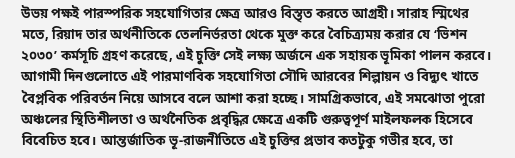উভয় পক্ষই পারস্পরিক সহযোগিতার ক্ষেত্র আরও বিস্তৃত করতে আগ্রহী। সারাহ স্মিথের মতে, রিয়াদ তার অর্থনীতিকে তেলনির্ভরতা থেকে মুক্ত করে বৈচিত্র্যময় করার যে ‘ভিশন ২০৩০’ কর্মসূচি গ্রহণ করেছে, এই চুক্তি সেই লক্ষ্য অর্জনে এক সহায়ক ভূমিকা পালন করবে। আগামী দিনগুলোতে এই পারমাণবিক সহযোগিতা সৌদি আরবের শিল্পায়ন ও বিদ্যুৎ খাতে বৈপ্লবিক পরিবর্তন নিয়ে আসবে বলে আশা করা হচ্ছে। সামগ্রিকভাবে, এই সমঝোতা পুরো অঞ্চলের স্থিতিশীলতা ও অর্থনৈতিক প্রবৃদ্ধির ক্ষেত্রে একটি গুরুত্বপূর্ণ মাইলফলক হিসেবে বিবেচিত হবে। আন্তর্জাতিক ভূ-রাজনীতিতে এই চুক্তির প্রভাব কতটুকু গভীর হবে, তা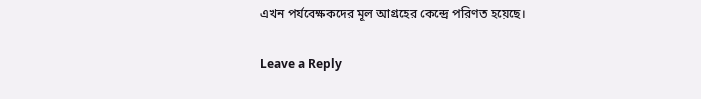এখন পর্যবেক্ষকদের মূল আগ্রহের কেন্দ্রে পরিণত হয়েছে।

Leave a Reply